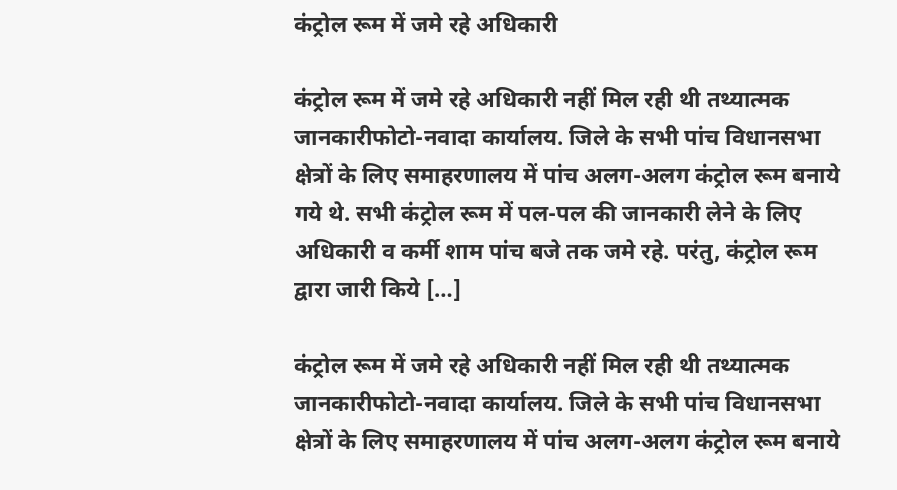कंट्रोल रूम में जमे रहे अधिकारी

कंट्रोल रूम में जमे रहे अधिकारी नहीं मिल रही थी तथ्यात्मक जानकारीफोटो-नवादा कार्यालय. जिले के सभी पांच विधानसभा क्षेत्रों के लिए समाहरणालय में पांच अलग-अलग कंट्रोल रूम बनाये गये थे. सभी कंट्रोल रूम में पल-पल की जानकारी लेने के लिए अधिकारी व कर्मी शाम पांच बजे तक जमे रहे. परंतु, कंट्रोल रूम द्वारा जारी किये […]

कंट्रोल रूम में जमे रहे अधिकारी नहीं मिल रही थी तथ्यात्मक जानकारीफोटो-नवादा कार्यालय. जिले के सभी पांच विधानसभा क्षेत्रों के लिए समाहरणालय में पांच अलग-अलग कंट्रोल रूम बनाये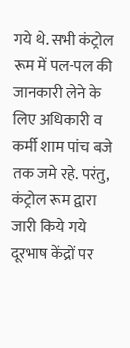गये थे. सभी कंट्रोल रूम में पल-पल की जानकारी लेने के लिए अधिकारी व कर्मी शाम पांच बजे तक जमे रहे. परंतु, कंट्रोल रूम द्वारा जारी किये गये दूरभाष केंद्रों पर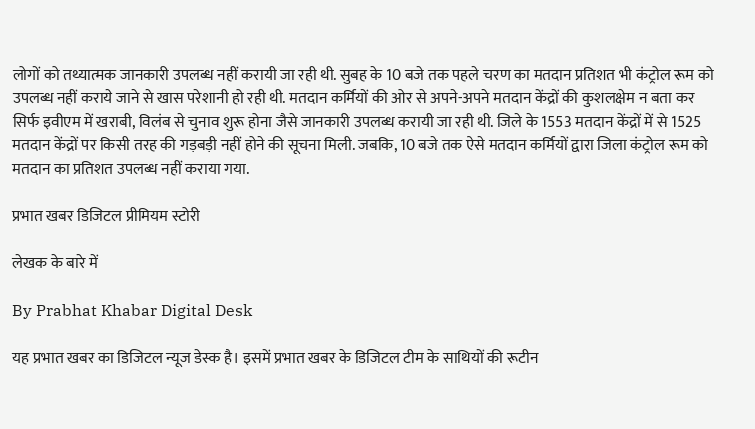लोगों को तथ्यात्मक जानकारी उपलब्ध नहीं करायी जा रही थी. सुबह के 10 बजे तक पहले चरण का मतदान प्रतिशत भी कंट्रोल रूम को उपलब्ध नहीं कराये जाने से खास परेशानी हो रही थी. मतदान कर्मियों की ओर से अपने-अपने मतदान केंद्रों की कुशलक्षेम न बता कर सिर्फ इवीएम में खराबी, विलंब से चुनाव शुरू होना जैसे जानकारी उपलब्ध करायी जा रही थी. जिले के 1553 मतदान केंद्रों में से 1525 मतदान केंद्रों पर किसी तरह की गड़बड़ी नहीं होने की सूचना मिली. जबकि, 10 बजे तक ऐसे मतदान कर्मियों द्वारा जिला कंट्रोल रूम को मतदान का प्रतिशत उपलब्ध नहीं कराया गया.

प्रभात खबर डिजिटल प्रीमियम स्टोरी

लेखक के बारे में

By Prabhat Khabar Digital Desk

यह प्रभात खबर का डिजिटल न्यूज डेस्क है। इसमें प्रभात खबर के डिजिटल टीम के साथियों की रूटीन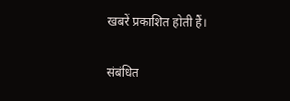खबरें प्रकाशित होती हैं।

संबंधित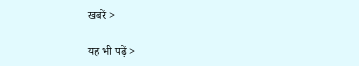खबरें >

यह भी पढ़ें >